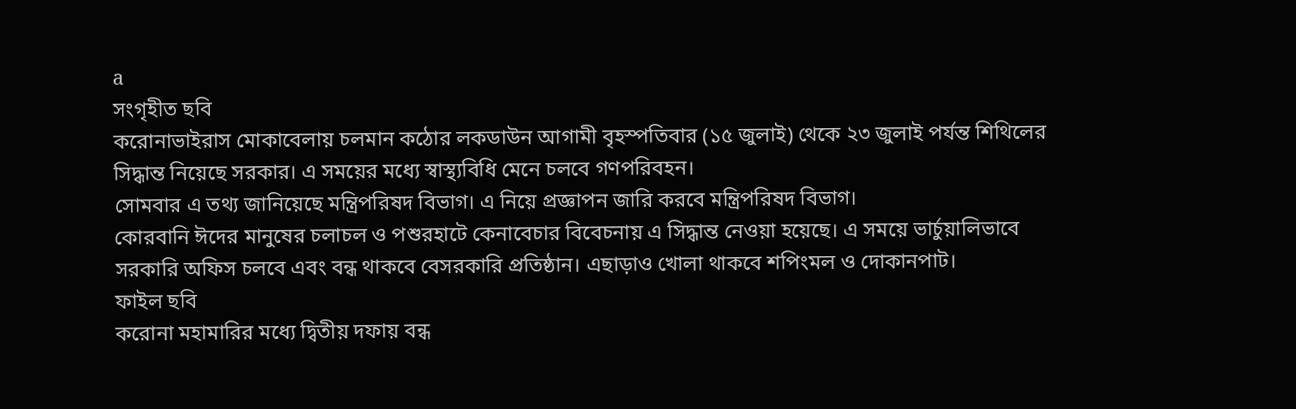a
সংগৃহীত ছবি
করোনাভাইরাস মোকাবেলায় চলমান কঠোর লকডাউন আগামী বৃহস্পতিবার (১৫ জুলাই) থেকে ২৩ জুলাই পর্যন্ত শিথিলের সিদ্ধান্ত নিয়েছে সরকার। এ সময়ের মধ্যে স্বাস্থ্যবিধি মেনে চলবে গণপরিবহন।
সোমবার এ তথ্য জানিয়েছে মন্ত্রিপরিষদ বিভাগ। এ নিয়ে প্রজ্ঞাপন জারি করবে মন্ত্রিপরিষদ বিভাগ।
কোরবানি ঈদের মানুষের চলাচল ও পশুরহাটে কেনাবেচার বিবেচনায় এ সিদ্ধান্ত নেওয়া হয়েছে। এ সময়ে ভার্চুয়ালিভাবে সরকারি অফিস চলবে এবং বন্ধ থাকবে বেসরকারি প্রতিষ্ঠান। এছাড়াও খোলা থাকবে শপিংমল ও দোকানপাট।
ফাইল ছবি
করোনা মহামারির মধ্যে দ্বিতীয় দফায় বন্ধ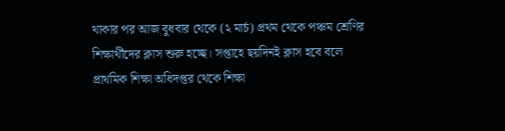থাকার পর আজ বুধবার থেকে (২ মার্চ) প্রথম থেকে পঞ্চম শ্রেণির শিক্ষার্থীদের ক্লাস শুরু হচ্ছে। সপ্তাহে ছয়দিনই ক্লাস হবে বলে প্রাথমিক শিক্ষা অধিদপ্তর থেকে শিক্ষা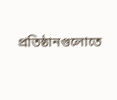প্রতিষ্ঠানগুলোতে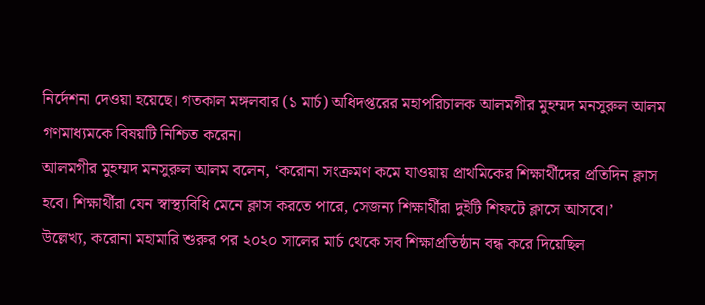নির্দেশনা দেওয়া হয়েছে। গতকাল মঙ্গলবার (১ মার্চ) অধিদপ্তরের মহাপরিচালক আলমগীর মুহম্মদ মনসুরুল আলম গণমাধ্যমকে বিষয়টি নিশ্চিত করেন।
আলমগীর মুহম্মদ মনসুরুল আলম বলেন, ‘করোনা সংক্রমণ কমে যাওয়ায় প্রাথমিকের শিক্ষার্থীদের প্রতিদিন ক্লাস হবে। শিক্ষার্থীরা যেন স্বাস্থ্যবিধি মেনে ক্লাস করতে পারে, সেজন্য শিক্ষার্থীরা দুইটি শিফটে ক্লাসে আসবে।’
উল্লেখ্য, করোনা মহামারি শুরুর পর ২০২০ সালের মার্চ থেকে সব শিক্ষাপ্রতিষ্ঠান বন্ধ করে দিয়েছিল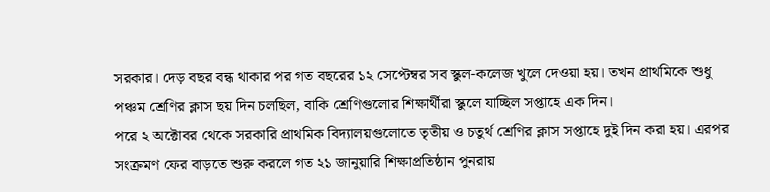সরকার। দেড় বছর বন্ধ থাকার পর গত বছরের ১২ সেপ্টেম্বর সব স্কুল-কলেজ খুলে দেওয়া হয়। তখন প্রাথমিকে শুধু পঞ্চম শ্রেণির ক্লাস ছয় দিন চলছিল, বাকি শ্রেণিগুলোর শিক্ষার্থীরা স্কুলে যাচ্ছিল সপ্তাহে এক দিন।
পরে ২ অক্টোবর থেকে সরকারি প্রাথমিক বিদ্যালয়গুলোতে তৃতীয় ও চতুর্থ শ্রেণির ক্লাস সপ্তাহে দুই দিন করা হয়। এরপর সংক্রমণ ফের বাড়তে শুরু করলে গত ২১ জানুয়ারি শিক্ষাপ্রতিষ্ঠান পুনরায়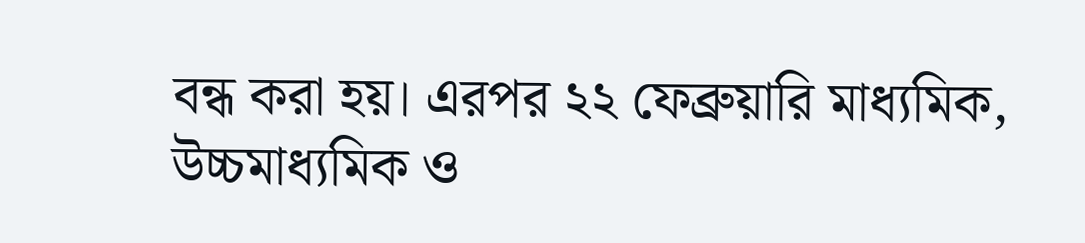বন্ধ করা হয়। এরপর ২২ ফেব্রুয়ারি মাধ্যমিক, উচ্চমাধ্যমিক ও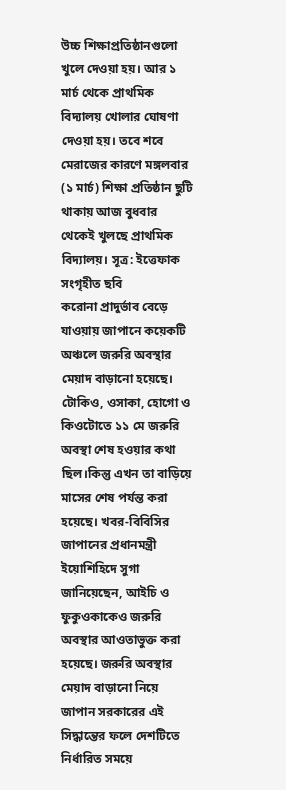উচ্চ শিক্ষাপ্রতিষ্ঠানগুলো খুলে দেওয়া হয়। আর ১ মার্চ থেকে প্রাথমিক বিদ্যালয় খোলার ঘোষণা দেওয়া হয়। তবে শবে মেরাজের কারণে মঙ্গলবার (১ মার্চ) শিক্ষা প্রতিষ্ঠান ছুটি থাকায় আজ বুধবার থেকেই খুলছে প্রাথমিক বিদ্যালয়। সূত্র: ইত্তেফাক
সংগৃহীত ছবি
করোনা প্রাদুর্ভাব বেড়ে যাওয়ায় জাপানে কয়েকটি অঞ্চলে জরুরি অবস্থার মেয়াদ বাড়ানো হয়েছে। টোকিও, ওসাকা, হোগো ও কিওটোতে ১১ মে জরুরি অবস্থা শেষ হওয়ার কথা ছিল।কিন্তু এখন তা বাড়িয়ে মাসের শেষ পর্যন্ত করা হয়েছে। খবর-বিবিসির
জাপানের প্রধানমন্ত্রী ইয়োশিহিদে সুগা জানিয়েছেন, আইচি ও ফুকুওকাকেও জরুরি অবস্থার আওতাভুক্ত করা হয়েছে। জরুরি অবস্থার মেয়াদ বাড়ানো নিয়ে জাপান সরকারের এই সিদ্ধান্তের ফলে দেশটিতে নির্ধারিত সময়ে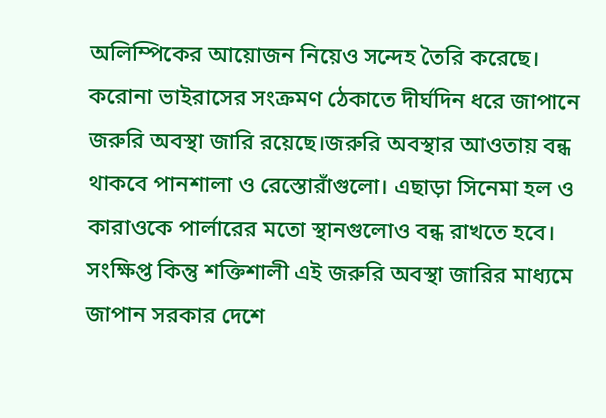অলিম্পিকের আয়োজন নিয়েও সন্দেহ তৈরি করেছে।
করোনা ভাইরাসের সংক্রমণ ঠেকাতে দীর্ঘদিন ধরে জাপানে জরুরি অবস্থা জারি রয়েছে।জরুরি অবস্থার আওতায় বন্ধ থাকবে পানশালা ও রেস্তোরাঁগুলো। এছাড়া সিনেমা হল ও কারাওকে পার্লারের মতো স্থানগুলোও বন্ধ রাখতে হবে।
সংক্ষিপ্ত কিন্তু শক্তিশালী এই জরুরি অবস্থা জারির মাধ্যমে জাপান সরকার দেশে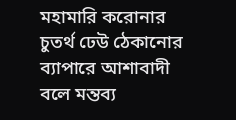মহামারি করোনার চুতর্থ ঢেউ ঠেকানোর ব্যাপারে আশাবাদী বলে মন্তব্য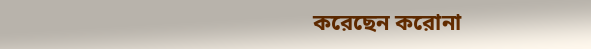করেছেন করোনা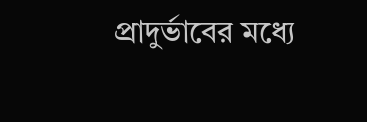প্রাদুর্ভাবের মধ্যে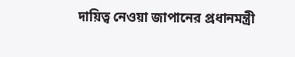দায়িত্ব নেওয়া জাপানের প্রধানমন্ত্রী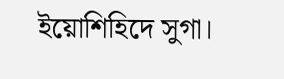ইয়োশিহিদে সুগা।